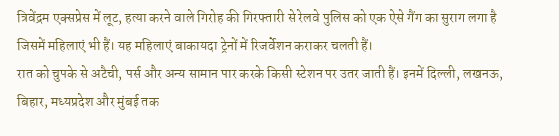त्रिवेंद्रम एक्सप्रेस में लूट, हत्या करने वाले गिरोह की गिरफ्तारी से रेलवे पुलिस को एक ऐसे गैंग का सुराग लगा है जिसमें महिलाएं भी हैं। यह महिलाएं बाकायदा ट्रेनों में रिजर्वेशन कराकर चलती हैं।
रात को चुपके से अटैची, पर्स और अन्य सामान पार करके किसी स्टेशन पर उतर जाती हैं। इनमें दिल्ली, लखनऊ, बिहार, मध्यप्रदेश और मुंबई तक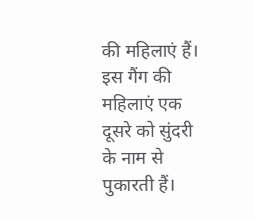की महिलाएं हैं। इस गैंग की महिलाएं एक दूसरे को सुंदरी के नाम से पुकारती हैं।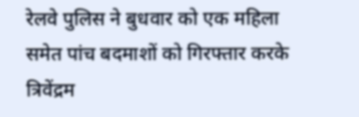रेलवे पुलिस ने बुधवार को एक महिला समेत पांच बदमाशों को गिरफ्तार करके त्रिवेंद्रम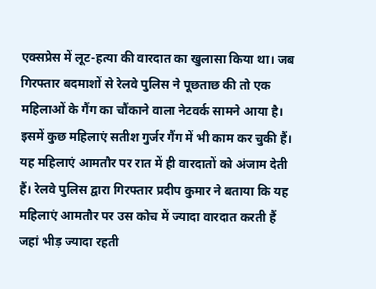एक्सप्रेस में लूट-हत्या की वारदात का खुलासा किया था। जब गिरफ्तार बदमाशों से रेलवे पुलिस ने पूछताछ की तो एक महिलाओं के गैंग का चौंकाने वाला नेटवर्क सामने आया है। इसमें कुछ महिलाएं सतीश गुर्जर गैंग में भी काम कर चुकी हैं।
यह महिलाएं आमतौर पर रात में ही वारदातों को अंजाम देती हैं। रेलवे पुलिस द्वारा गिरफ्तार प्रदीप कुमार ने बताया कि यह महिलाएं आमतौर पर उस कोच में ज्यादा वारदात करती हैं जहां भीड़ ज्यादा रहती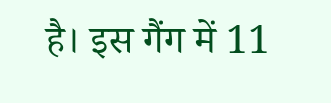है। इस गैंग में 11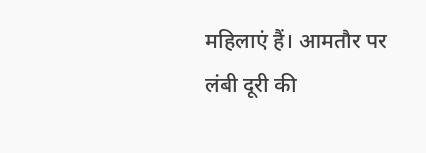महिलाएं हैं। आमतौर पर लंबी दूरी की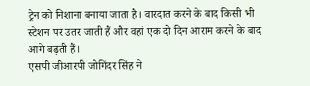ट्रेन को निशाना बनाया जाता है। वारदात करने के बाद किसी भी स्टेशन पर उतर जाती हैं और वहां एक दो दिन आराम करने के बाद आगे बढ़ती हैं।
एसपी जीआरपी जोगिंदर सिंह ने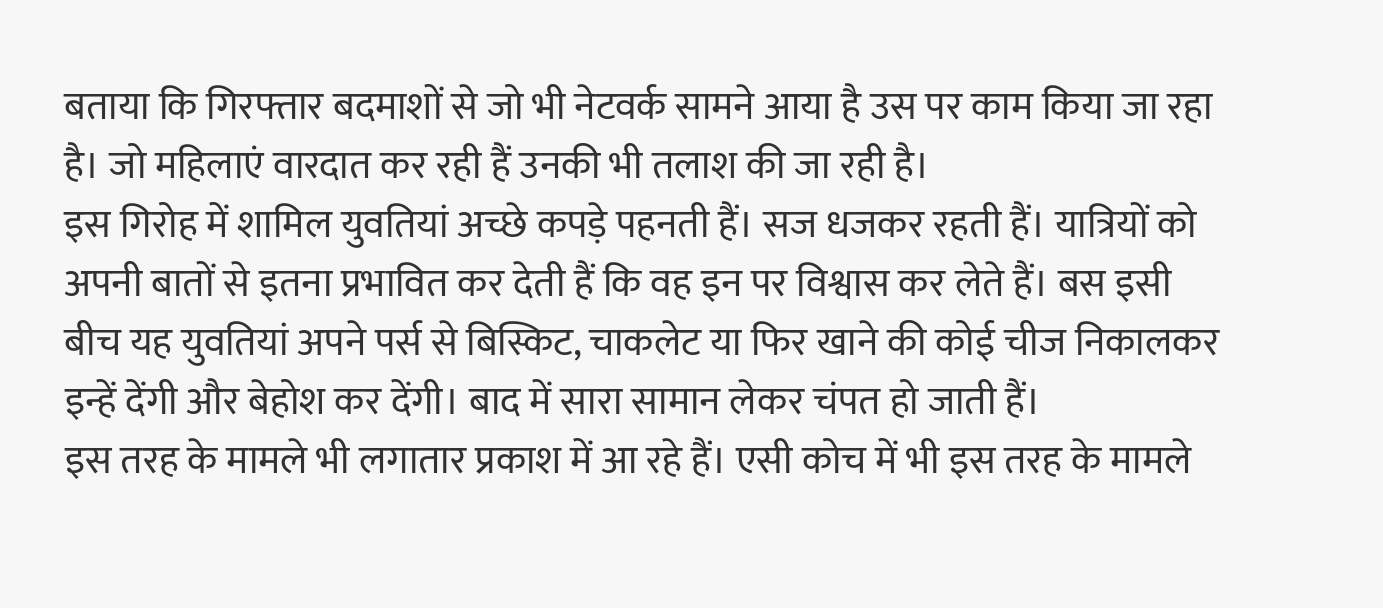बताया कि गिरफ्तार बदमाशों से जो भी नेटवर्क सामने आया है उस पर काम किया जा रहा है। जो महिलाएं वारदात कर रही हैं उनकी भी तलाश की जा रही है।
इस गिरोह में शामिल युवतियां अच्छे कपड़े पहनती हैं। सज धजकर रहती हैं। यात्रियों को अपनी बातों से इतना प्रभावित कर देती हैं कि वह इन पर विश्वास कर लेते हैं। बस इसी बीच यह युवतियां अपने पर्स से बिस्किट, चाकलेट या फिर खाने की कोई चीज निकालकर इन्हें देंगी और बेहोश कर देंगी। बाद में सारा सामान लेकर चंपत हो जाती हैं।
इस तरह के मामले भी लगातार प्रकाश में आ रहे हैं। एसी कोच में भी इस तरह के मामले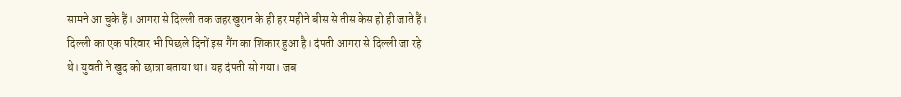सामने आ चुके हैं। आगरा से दिल्ली तक जहरखुरान के ही हर महीने बीस से तीस केस हो ही जाते हैं। दिल्ली का एक परिवार भी पिछले दिनों इस गैंग का शिकार हुआ है। दंपती आगरा से दिल्ली जा रहे थे। युवती ने खुद को छात्रा बताया था। यह दंपती सो गया। जब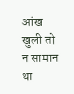आंख खुली तो न सामान था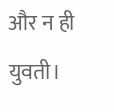और न ही युवती।